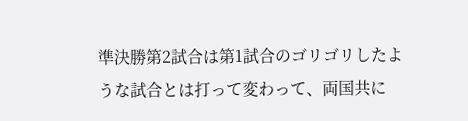準決勝第2試合は第1試合のゴリゴリしたような試合とは打って変わって、両国共に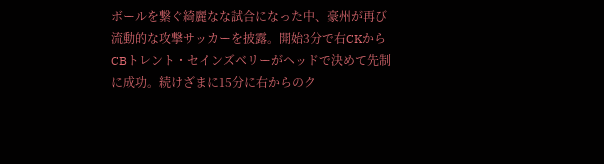ボールを繋ぐ綺麗なな試合になった中、豪州が再び流動的な攻撃サッカーを披露。開始3分で右CKからCBトレント・セインズベリーがヘッドで決めて先制に成功。続けざまに15分に右からのク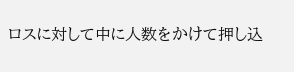ロスに対して中に人数をかけて押し込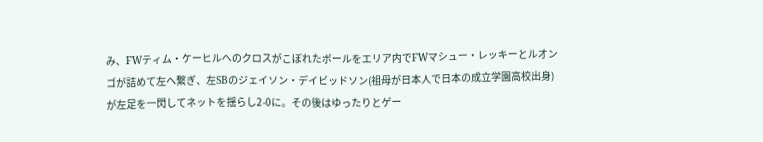み、FWティム・ケーヒルへのクロスがこぼれたボールをエリア内でFWマシュー・レッキーとルオンゴが詰めて左へ繋ぎ、左SBのジェイソン・デイビッドソン(祖母が日本人で日本の成立学園高校出身)が左足を一閃してネットを揺らし2-0に。その後はゆったりとゲー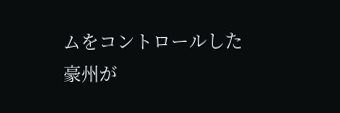ムをコントロールした豪州が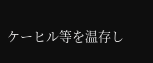ケーヒル等を温存し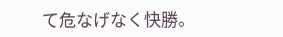て危なげなく快勝。